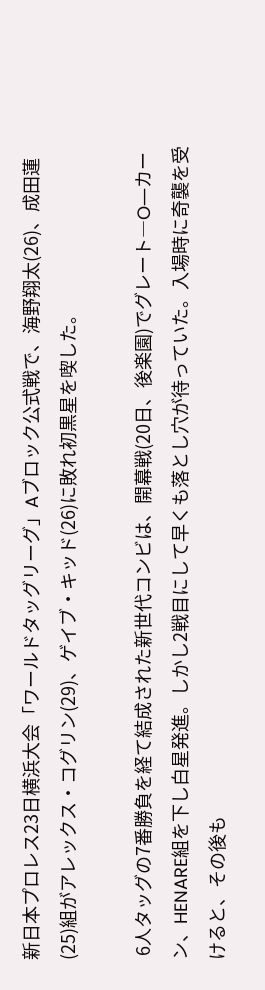新日本プロレス23日横浜大会「ワールドタッグリーグ」Aブロック公式戦で、海野翔太(26)、成田蓮(25)組がアレックス・コグリン(29)、ゲイブ・キッド(26)に敗れ初黒星を喫した。

 6人タッグの7番勝負を経て結成された新世代コンビは、開幕戦(20日、後楽園)でグレート―O―カーン、HENARE組を下し白星発進。しかし2戦目にして早くも落とし穴が待っていた。入場時に奇襲を受けると、その後も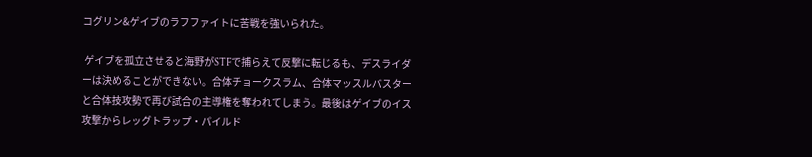コグリン&ゲイブのラフファイトに苦戦を強いられた。

 ゲイブを孤立させると海野がSTFで捕らえて反撃に転じるも、デスライダーは決めることができない。合体チョークスラム、合体マッスルバスターと合体技攻勢で再び試合の主導権を奪われてしまう。最後はゲイブのイス攻撃からレッグトラップ・パイルド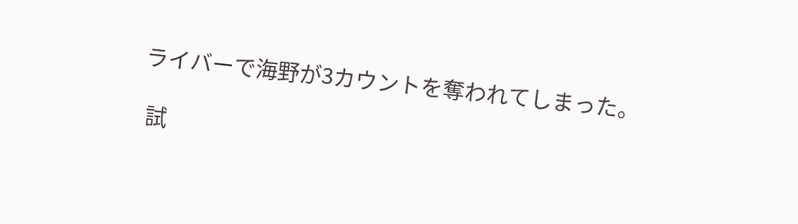ライバーで海野が3カウントを奪われてしまった。

 試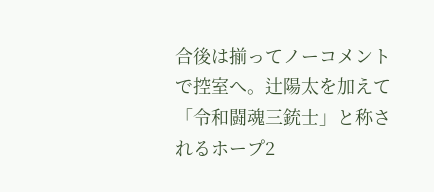合後は揃ってノーコメントで控室へ。辻陽太を加えて「令和闘魂三銃士」と称されるホープ2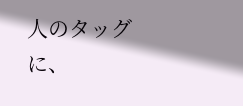人のタッグに、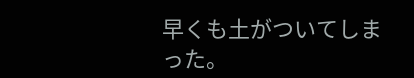早くも土がついてしまった。